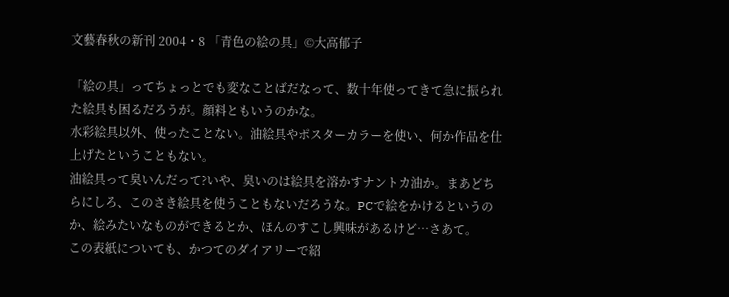文藝春秋の新刊 2004・8 「青色の絵の具」©大高郁子

「絵の具」ってちょっとでも変なことばだなって、数十年使ってきて急に振られた絵具も困るだろうが。顔料ともいうのかな。
水彩絵具以外、使ったことない。油絵具やポスターカラーを使い、何か作品を仕上げたということもない。
油絵具って臭いんだって?いや、臭いのは絵具を溶かすナントカ油か。まあどちらにしろ、このさき絵具を使うこともないだろうな。PCで絵をかけるというのか、絵みたいなものができるとか、ほんのすこし興味があるけど…さあて。
この表紙についても、かつてのダイアリーで紹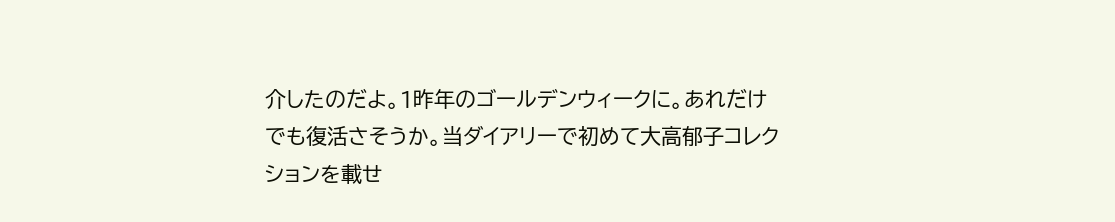介したのだよ。1昨年のゴールデンウィークに。あれだけでも復活さそうか。当ダイアリーで初めて大高郁子コレクションを載せ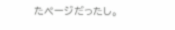たページだったし。